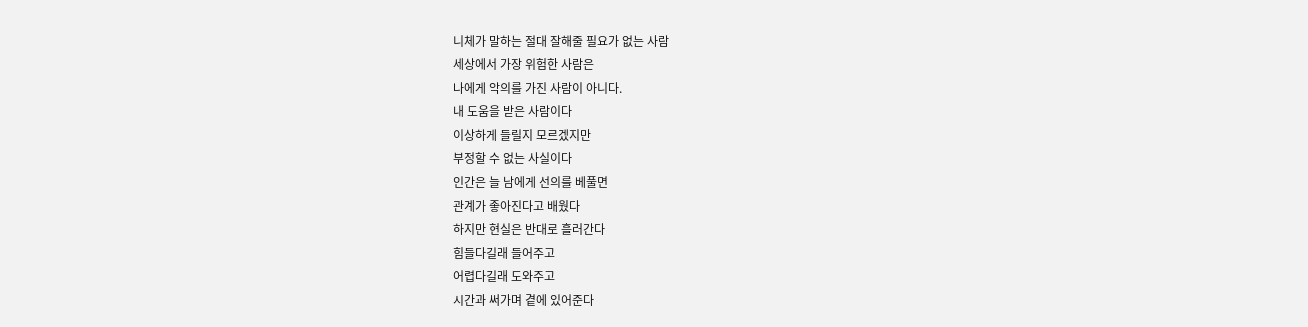니체가 말하는 절대 잘해줄 필요가 없는 사람
세상에서 가장 위험한 사람은
나에게 악의를 가진 사람이 아니다.
내 도움을 받은 사람이다
이상하게 들릴지 모르겠지만
부정할 수 없는 사실이다
인간은 늘 남에게 선의를 베풀면
관계가 좋아진다고 배웠다
하지만 현실은 반대로 흘러간다
힘들다길래 들어주고
어렵다길래 도와주고
시간과 써가며 곁에 있어준다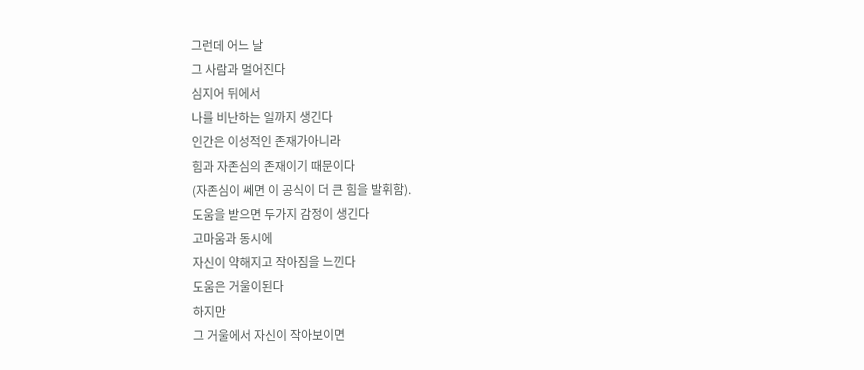그런데 어느 날
그 사람과 멀어진다
심지어 뒤에서
나를 비난하는 일까지 생긴다
인간은 이성적인 존재가아니라
힘과 자존심의 존재이기 때문이다
(자존심이 쎄면 이 공식이 더 큰 힘을 발휘함).
도움을 받으면 두가지 감정이 생긴다
고마움과 동시에
자신이 약해지고 작아짐을 느낀다
도움은 거울이된다
하지만
그 거울에서 자신이 작아보이면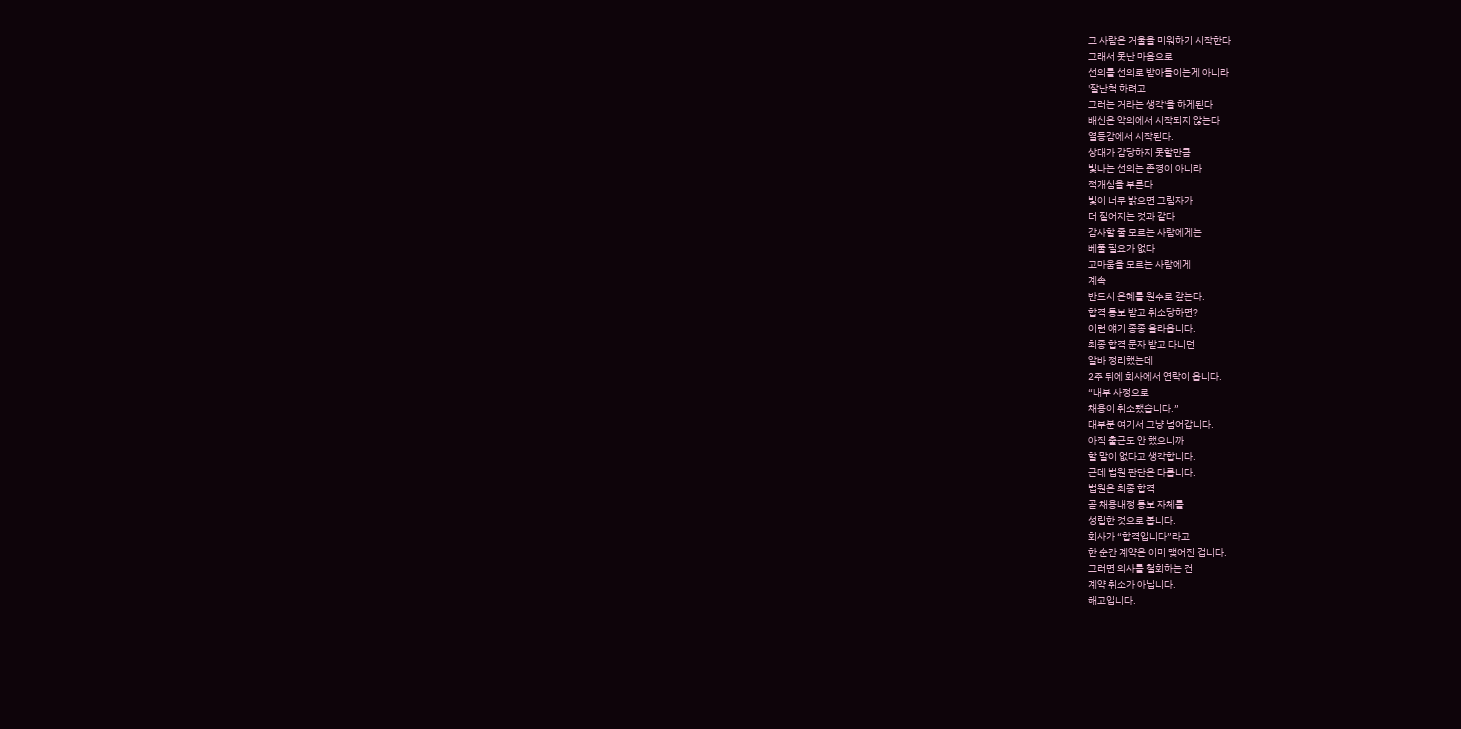그 사람은 거울을 미워하기 시작한다
그래서 못난 마음으로
선의를 선의로 받아들이는게 아니라
'잘난척 하려고
그러는 거라는 생각'을 하게된다
배신은 악의에서 시작되지 않는다
열등감에서 시작된다.
상대가 감당하지 못할만큼
빛나는 선의는 존경이 아니라
적개심을 부른다
빛이 너무 밝으면 그림자가
더 짙어지는 것과 같다
감사할 줄 모르는 사람에게는
베풀 필요가 없다
고마움을 모르는 사람에게
계속
반드시 은혜를 원수로 갚는다.
합격 통보 받고 취소당하면?
이런 얘기 종종 올라옵니다.
최종 합격 문자 받고 다니던
알바 정리했는데
2주 뒤에 회사에서 연락이 옵니다.
“내부 사정으로
채용이 취소됐습니다.”
대부분 여기서 그냥 넘어갑니다.
아직 출근도 안 했으니까
할 말이 없다고 생각합니다.
근데 법원 판단은 다릅니다.
법원은 최종 합격
곧 채용내정 통보 자체를
성립한 것으로 봅니다.
회사가 “합격입니다”라고
한 순간 계약은 이미 맺어진 겁니다.
그러면 의사를 철회하는 건
계약 취소가 아닙니다.
해고입니다.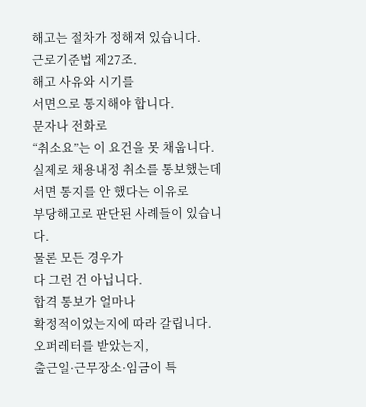해고는 절차가 정해져 있습니다.
근로기준법 제27조.
해고 사유와 시기를
서면으로 통지해야 합니다.
문자나 전화로
“취소요”는 이 요건을 못 채웁니다.
실제로 채용내정 취소를 통보했는데
서면 통지를 안 했다는 이유로
부당해고로 판단된 사례들이 있습니다.
물론 모든 경우가
다 그런 건 아닙니다.
합격 통보가 얼마나
확정적이었는지에 따라 갈립니다.
오퍼레터를 받았는지,
출근일·근무장소·임금이 특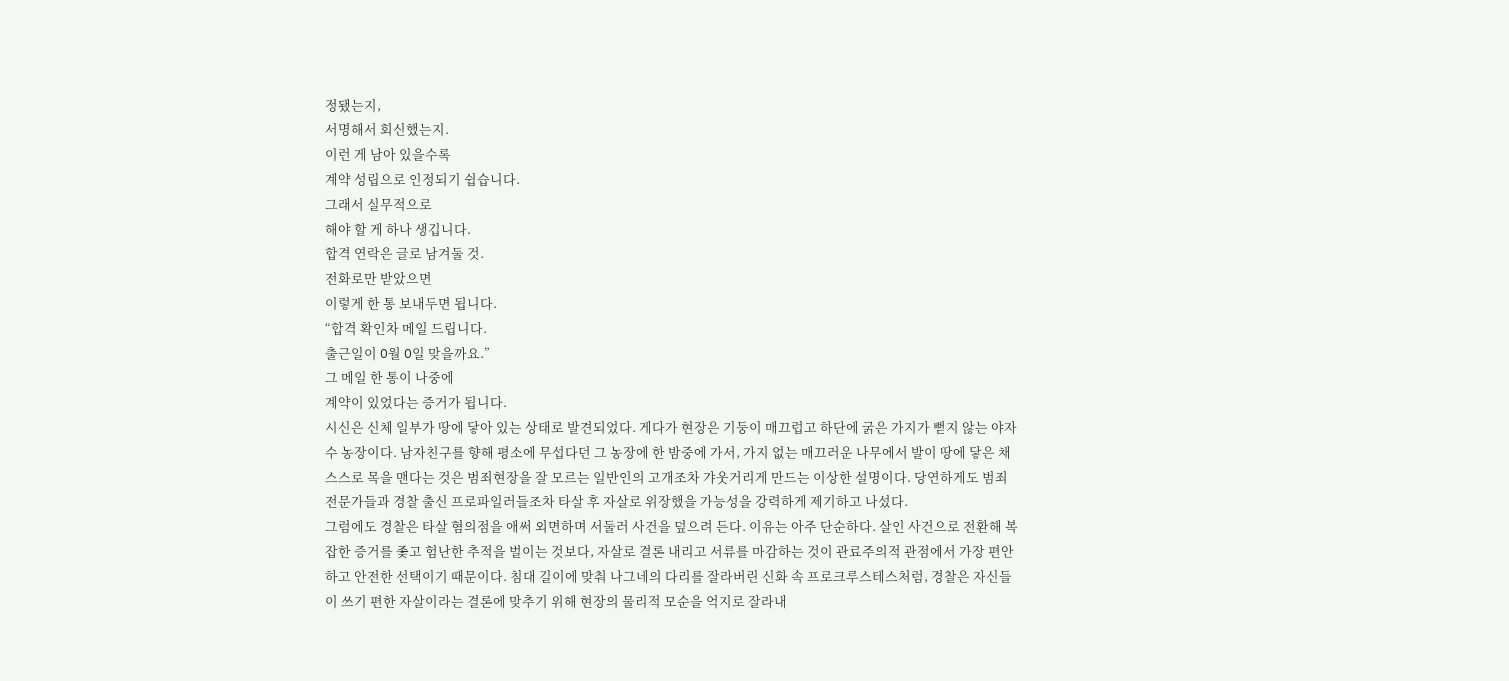정됐는지,
서명해서 회신했는지.
이런 게 남아 있을수록
계약 성립으로 인정되기 쉽습니다.
그래서 실무적으로
해야 할 게 하나 생깁니다.
합격 연락은 글로 남겨둘 것.
전화로만 받았으면
이렇게 한 통 보내두면 됩니다.
“합격 확인차 메일 드립니다.
출근일이 O월 O일 맞을까요.”
그 메일 한 통이 나중에
계약이 있었다는 증거가 됩니다.
시신은 신체 일부가 땅에 닿아 있는 상태로 발견되었다. 게다가 현장은 기둥이 매끄럽고 하단에 굵은 가지가 뻗지 않는 야자수 농장이다. 남자친구를 향해 평소에 무섭다던 그 농장에 한 밤중에 가서, 가지 없는 매끄러운 나무에서 발이 땅에 닿은 채 스스로 목을 맨다는 것은 범죄현장을 잘 모르는 일반인의 고개조차 갸웃거리게 만드는 이상한 설명이다. 당연하게도 범죄 전문가들과 경찰 출신 프로파일러들조차 타살 후 자살로 위장했을 가능성을 강력하게 제기하고 나섰다.
그럼에도 경찰은 타살 혐의점을 애써 외면하며 서둘러 사건을 덮으려 든다. 이유는 아주 단순하다. 살인 사건으로 전환해 복잡한 증거를 좇고 험난한 추적을 벌이는 것보다, 자살로 결론 내리고 서류를 마감하는 것이 관료주의적 관점에서 가장 편안하고 안전한 선택이기 때문이다. 침대 길이에 맞춰 나그네의 다리를 잘라버린 신화 속 프로크루스테스처럼, 경찰은 자신들이 쓰기 편한 자살이라는 결론에 맞추기 위해 현장의 물리적 모순을 억지로 잘라내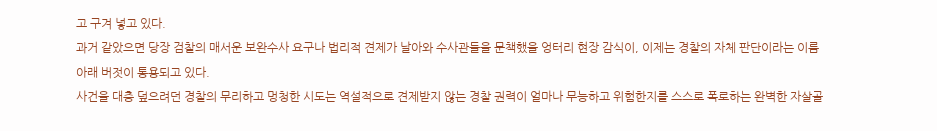고 구겨 넣고 있다.
과거 같았으면 당장 검찰의 매서운 보완수사 요구나 법리적 견제가 날아와 수사관들을 문책했을 엉터리 현장 감식이, 이제는 경찰의 자체 판단이라는 이름 아래 버젓이 통용되고 있다.
사건을 대충 덮으려던 경찰의 무리하고 멍청한 시도는 역설적으로 견제받지 않는 경찰 권력이 얼마나 무능하고 위험한지를 스스로 폭로하는 완벽한 자살골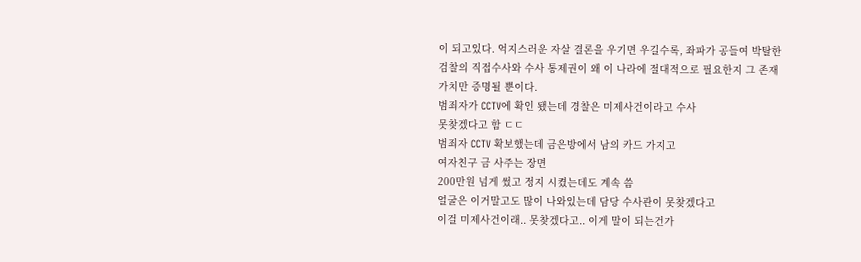이 되고있다. 억지스러운 자살 결론을 우기면 우길수록, 좌파가 공들여 박탈한 검찰의 직접수사와 수사 통제권이 왜 이 나라에 절대적으로 필요한지 그 존재 가치만 증명될 뿐이다.
범죄자가 CCTV에 확인 됐는데 경찰은 미제사건이라고 수사
못찾겠다고 함 ㄷㄷ
범죄자 CCTV 확보했는데 금은방에서 남의 카드 가지고
여자친구 금 사주는 장면
200만원 넘게 썼고 정지 시켰는데도 계속 씀
얼굴은 이거말고도 많이 나와있는데 담당 수사관이 못찾겠다고
이걸 미제사건이래.. 못찾겠다고.. 이게 말이 되는건가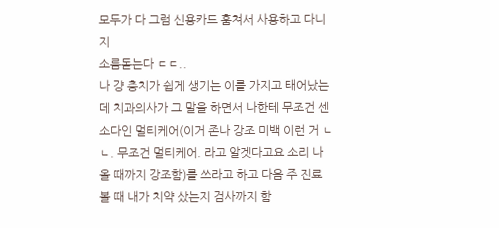모두가 다 그럼 신용카드 훔쳐서 사용하고 다니지
소름돋는다 ㄷㄷ..
나 걍 충치가 쉽게 생기는 이를 가지고 태어났는데 치과의사가 그 말을 하면서 나한테 무조건 센소다인 멀티케어(이거 존나 강조 미백 이런 거 ㄴㄴ. 무조건 멀티케어. 라고 알겟다고요 소리 나올 때까지 강조함)를 쓰라고 하고 다음 주 진료 볼 때 내가 치약 샀는지 검사까지 함